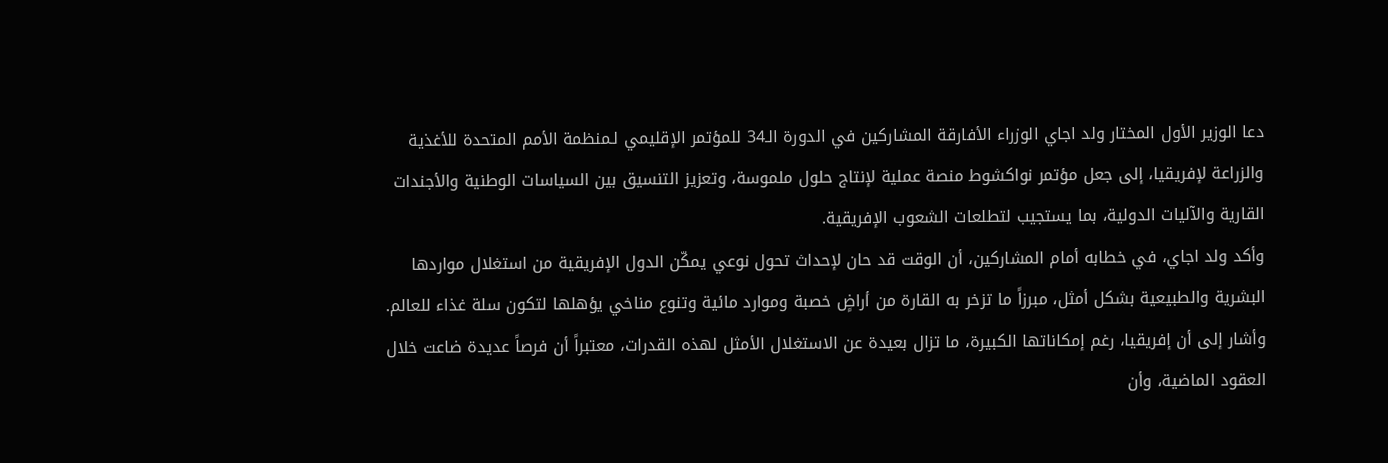دعا الوزير الأول المختار ولد اجاي الوزراء الأفارقة المشاركين في الدورة الـ34 للمؤتمر الإقليمي لـمنظمة الأمم المتحدة للأغذية والزراعة لإفريقيا، إلى جعل مؤتمر نواكشوط منصة عملية لإنتاج حلول ملموسة، وتعزيز التنسيق بين السياسات الوطنية والأجندات القارية والآليات الدولية، بما يستجيب لتطلعات الشعوب الإفريقية.
وأكد ولد اجاي، في خطابه أمام المشاركين، أن الوقت قد حان لإحداث تحول نوعي يمكّن الدول الإفريقية من استغلال مواردها البشرية والطبيعية بشكل أمثل، مبرزاً ما تزخر به القارة من أراضٍ خصبة وموارد مائية وتنوع مناخي يؤهلها لتكون سلة غذاء للعالم.
وأشار إلى أن إفريقيا، رغم إمكاناتها الكبيرة، ما تزال بعيدة عن الاستغلال الأمثل لهذه القدرات، معتبراً أن فرصاً عديدة ضاعت خلال العقود الماضية، وأن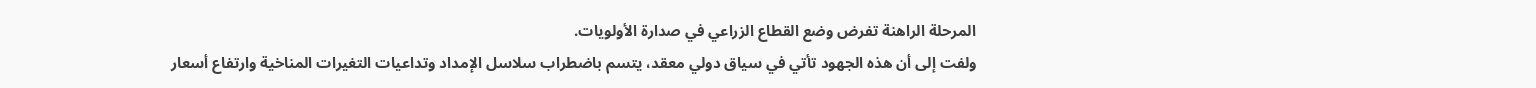المرحلة الراهنة تفرض وضع القطاع الزراعي في صدارة الأولويات.
ولفت إلى أن هذه الجهود تأتي في سياق دولي معقد، يتسم باضطراب سلاسل الإمداد وتداعيات التغيرات المناخية وارتفاع أسعار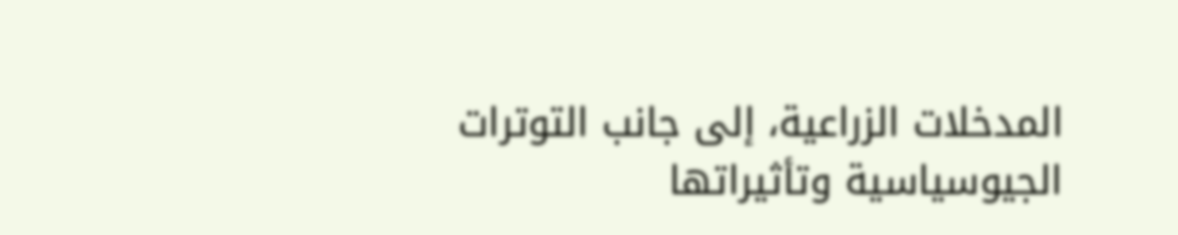المدخلات الزراعية، إلى جانب التوترات الجيوسياسية وتأثيراتها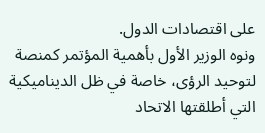على اقتصادات الدول.
ونوه الوزير الأول بأهمية المؤتمر كمنصة لتوحيد الرؤى، خاصة في ظل الديناميكية التي أطلقتها الاتحاد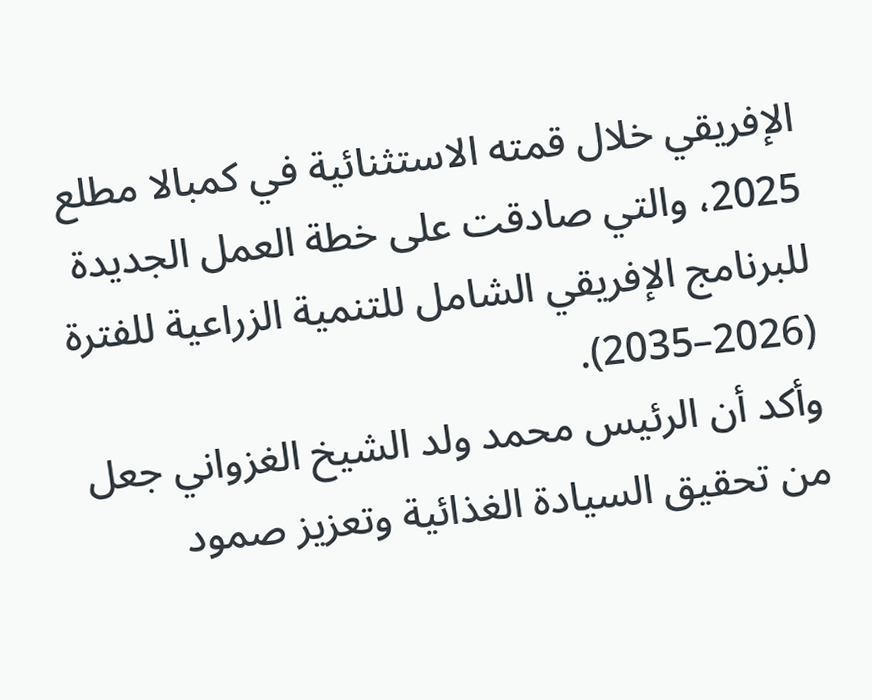الإفريقي خلال قمته الاستثنائية في كمبالا مطلع 2025، والتي صادقت على خطة العمل الجديدة للبرنامج الإفريقي الشامل للتنمية الزراعية للفترة (2026–2035).
وأكد أن الرئيس محمد ولد الشيخ الغزواني جعل من تحقيق السيادة الغذائية وتعزيز صمود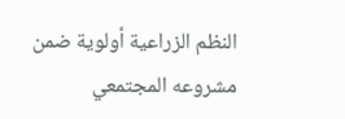النظم الزراعية أولوية ضمن مشروعه المجتمعي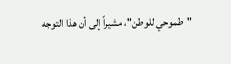"طموحي للوطن"، مشيراً إلى أن هذا التوجه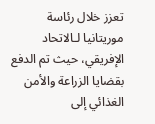تعزز خلال رئاسة موريتانيا لـالاتحاد الإفريقي، حيث تم الدفع بقضايا الزراعة والأمن الغذائي إلى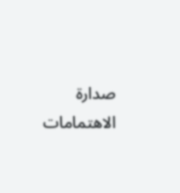صدارة الاهتمامات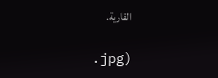القارية.

.jpg)